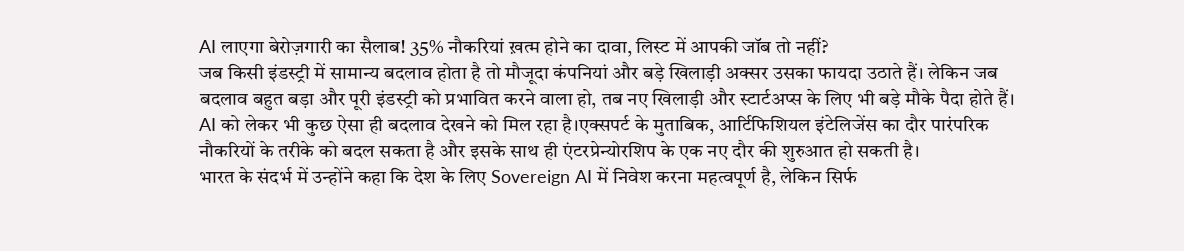AI लाएगा बेरोज़गारी का सैलाब! 35% नौकरियां ख़त्म होने का दावा, लिस्ट में आपकी जॉब तो नहीं?
जब किसी इंडस्ट्री में सामान्य बदलाव होता है तो मौजूदा कंपनियां और बड़े खिलाड़ी अक्सर उसका फायदा उठाते हैं। लेकिन जब बदलाव बहुत बड़ा और पूरी इंडस्ट्री को प्रभावित करने वाला हो, तब नए खिलाड़ी और स्टार्टअप्स के लिए भी बड़े मौके पैदा होते हैं। AI को लेकर भी कुछ ऐसा ही बदलाव देखने को मिल रहा है।एक्सपर्ट के मुताबिक, आर्टिफिशियल इंटेलिजेंस का दौर पारंपरिक नौकरियों के तरीके को बदल सकता है और इसके साथ ही एंटरप्रेन्योरशिप के एक नए दौर की शुरुआत हो सकती है।
भारत के संदर्भ में उन्होंने कहा कि देश के लिए Sovereign AI में निवेश करना महत्वपूर्ण है, लेकिन सिर्फ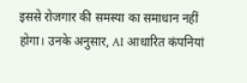इससे रोजगार की समस्या का समाधान नहीं होगा। उनके अनुसार, AI आधारित कंपनियां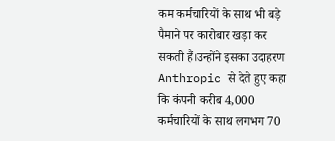कम कर्मचारियों के साथ भी बड़े पैमाने पर कारोबार खड़ा कर सकती हैं।उन्होंने इसका उदाहरण Anthropic से देते हुए कहा कि कंपनी करीब 4,000 कर्मचारियों के साथ लगभग 70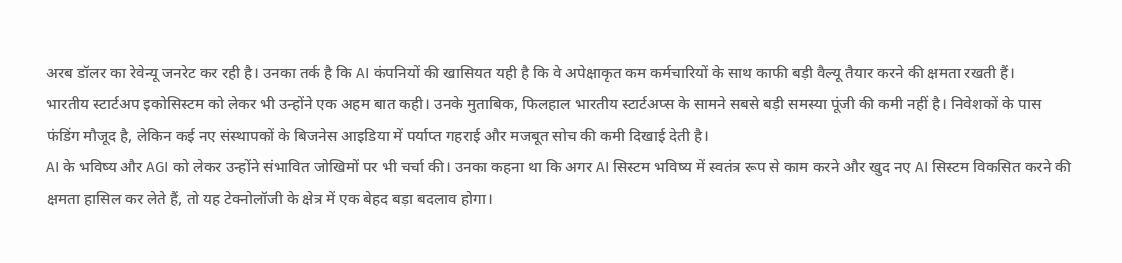अरब डॉलर का रेवेन्यू जनरेट कर रही है। उनका तर्क है कि AI कंपनियों की खासियत यही है कि वे अपेक्षाकृत कम कर्मचारियों के साथ काफी बड़ी वैल्यू तैयार करने की क्षमता रखती हैं।
भारतीय स्टार्टअप इकोसिस्टम को लेकर भी उन्होंने एक अहम बात कही। उनके मुताबिक, फिलहाल भारतीय स्टार्टअप्स के सामने सबसे बड़ी समस्या पूंजी की कमी नहीं है। निवेशकों के पास फंडिंग मौजूद है, लेकिन कई नए संस्थापकों के बिजनेस आइडिया में पर्याप्त गहराई और मजबूत सोच की कमी दिखाई देती है।
AI के भविष्य और AGI को लेकर उन्होंने संभावित जोखिमों पर भी चर्चा की। उनका कहना था कि अगर AI सिस्टम भविष्य में स्वतंत्र रूप से काम करने और खुद नए AI सिस्टम विकसित करने की क्षमता हासिल कर लेते हैं, तो यह टेक्नोलॉजी के क्षेत्र में एक बेहद बड़ा बदलाव होगा।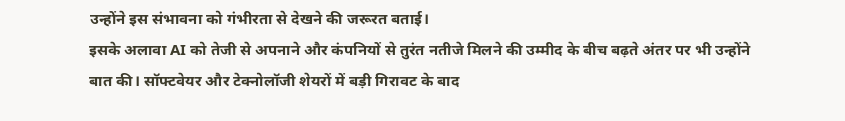उन्होंने इस संभावना को गंभीरता से देखने की जरूरत बताई।
इसके अलावा AI को तेजी से अपनाने और कंपनियों से तुरंत नतीजे मिलने की उम्मीद के बीच बढ़ते अंतर पर भी उन्होंने बात की। सॉफ्टवेयर और टेक्नोलॉजी शेयरों में बड़ी गिरावट के बाद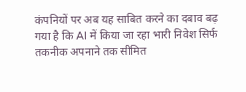कंपनियों पर अब यह साबित करने का दबाव बढ़ गया है कि AI में किया जा रहा भारी निवेश सिर्फ तकनीक अपनाने तक सीमित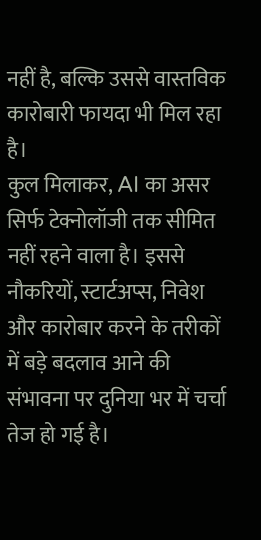नहीं है, बल्कि उससे वास्तविक कारोबारी फायदा भी मिल रहा है।
कुल मिलाकर, AI का असर सिर्फ टेक्नोलॉजी तक सीमित नहीं रहने वाला है। इससे नौकरियों, स्टार्टअप्स, निवेश और कारोबार करने के तरीकों में बड़े बदलाव आने की संभावना पर दुनिया भर में चर्चा तेज हो गई है।